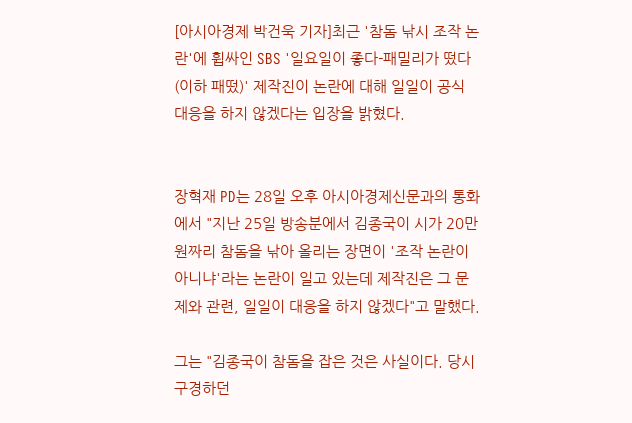[아시아경제 박건욱 기자]최근 '참돔 낚시 조작 논란'에 휩싸인 SBS '일요일이 좋다-패밀리가 떴다(이하 패떴)' 제작진이 논란에 대해 일일이 공식 대응을 하지 않겠다는 입장을 밝혔다.


장혁재 PD는 28일 오후 아시아경제신문과의 통화에서 "지난 25일 방송분에서 김종국이 시가 20만원짜리 참돔을 낚아 올리는 장면이 '조작 논란이 아니냐'라는 논란이 일고 있는데 제작진은 그 문제와 관련, 일일이 대응을 하지 않겠다"고 말했다.

그는 "김종국이 참돔을 잡은 것은 사실이다. 당시 구경하던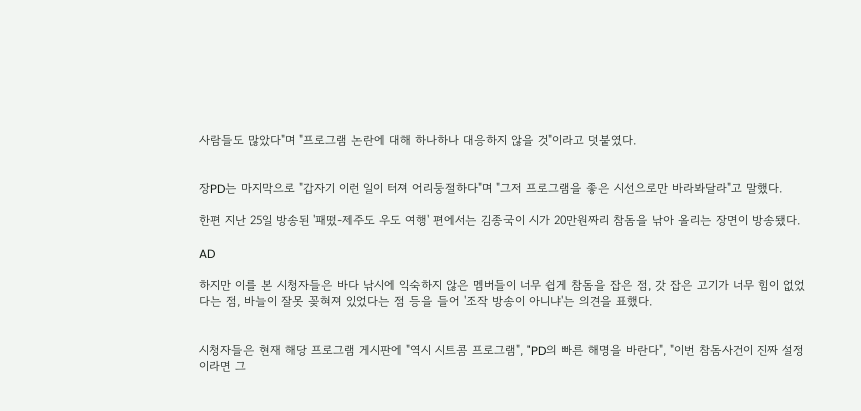사람들도 많았다"며 "프로그램 논란에 대해 하나하나 대응하지 않을 것"이라고 덧붙였다.


장PD는 마지막으로 "갑자기 이런 일이 터져 어리둥절하다"며 "그저 프로그램을 좋은 시선으로만 바라봐달라"고 말했다.

한편 지난 25일 방송된 '패떴-제주도 우도 여행' 편에서는 김종국이 시가 20만원짜리 참돔을 낚아 올리는 장면이 방송됐다.

AD

하지만 이를 본 시청자들은 바다 낚시에 익숙하지 않은 멤버들이 너무 쉽게 참돔을 잡은 점, 갓 잡은 고기가 너무 힘이 없었다는 점, 바늘이 잘못 꽂혀져 있었다는 점 등을 들어 '조작 방송이 아니냐'는 의견을 표했다.


시청자들은 현재 해당 프로그램 게시판에 "역시 시트콤 프로그램", "PD의 빠른 해명을 바란다", "이번 참돔사건이 진짜 설정이라면 그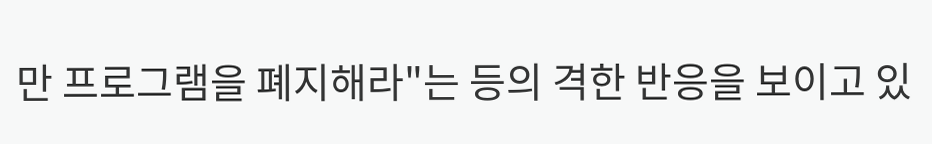만 프로그램을 폐지해라"는 등의 격한 반응을 보이고 있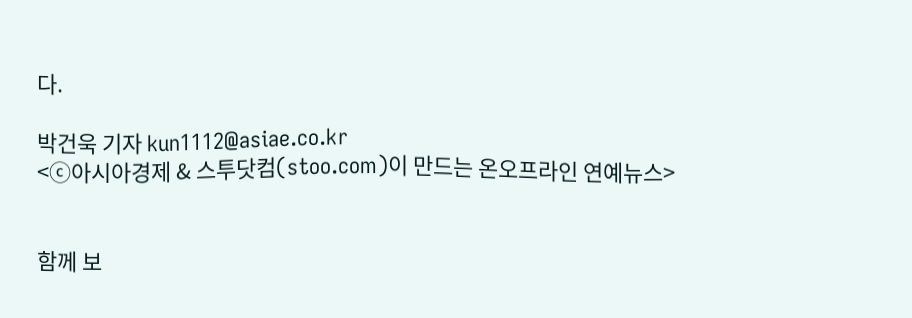다.

박건욱 기자 kun1112@asiae.co.kr
<ⓒ아시아경제 & 스투닷컴(stoo.com)이 만드는 온오프라인 연예뉴스>


함께 보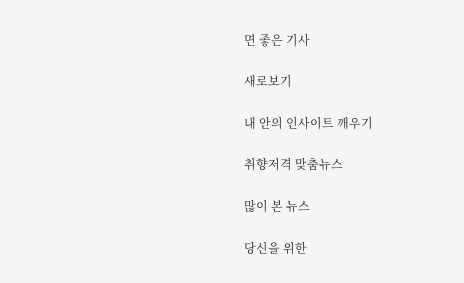면 좋은 기사

새로보기

내 안의 인사이트 깨우기

취향저격 맞춤뉴스

많이 본 뉴스

당신을 위한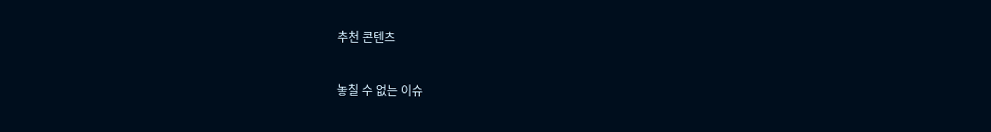추천 콘텐츠

놓칠 수 없는 이슈